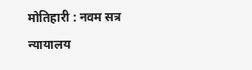मोतिहारी : नवम सत्र न्यायालय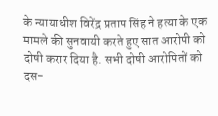के न्यायाधीश विरेंद्र प्रताप सिंह ने हत्या के एक मामले की सुनवायी करते हुए सात आरोपी को दोषी करार दिया है. सभी दोषी आरोपितों को दस-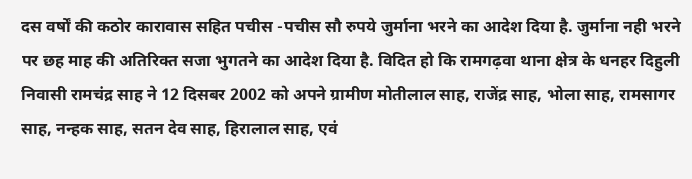दस वर्षों की कठोर कारावास सहित पचीस -पचीस सौ रुपये जुर्माना भरने का आदेश दिया है. जुर्माना नही भरने पर छह माह की अतिरिक्त सजा भुगतने का आदेश दिया है. विदित हो कि रामगढ़वा थाना क्षेत्र के धनहर दिहुली निवासी रामचंद्र साह ने 12 दिसबर 2002 को अपने ग्रामीण मोतीलाल साह, राजेंद्र साह, भोला साह, रामसागर साह, नन्हक साह, सतन देव साह, हिरालाल साह, एवं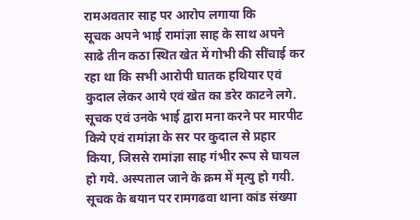रामअवतार साह पर आरोप लगाया कि
सूचक अपने भाई रामांज्ञा साह के साथ अपने साढे तीन कठा स्थित खेत में गोभी की सींचाई कर रहा था कि सभी आरोपी घातक हथियार एवं कुदाल लेकर आये एवं खेत का डरेर काटने लगे. सूचक एवं उनके भाई द्वारा मना करने पर मारपीट किये एवं रामांज्ञा के सर पर कुदाल से प्रहार किया, जिससे रामांज्ञा साह गंभीर रूप से घायल हो गये. अस्पताल जाने के क्रम में मृत्यु हो गयी. सूचक के बयान पर रामगढवा थाना कांड संख्या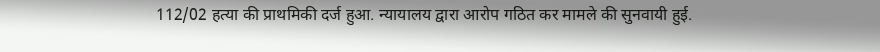112/02 हत्या की प्राथमिकी दर्ज हुआ. न्यायालय द्वारा आरोप गठित कर मामले की सुनवायी हुई.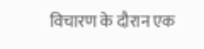विचारण के दौरान एक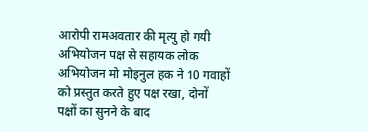आरोपी रामअवतार की मृत्यु हो गयी अभियोजन पक्ष से सहायक लोक अभियोजन मो मोइनुल हक ने 10 गवाहों को प्रस्तुत करते हुए पक्ष रखा, दोनों पक्षों का सुनने के बाद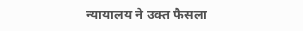न्यायालय ने उक्त फैसला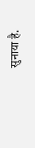सुनाया है.